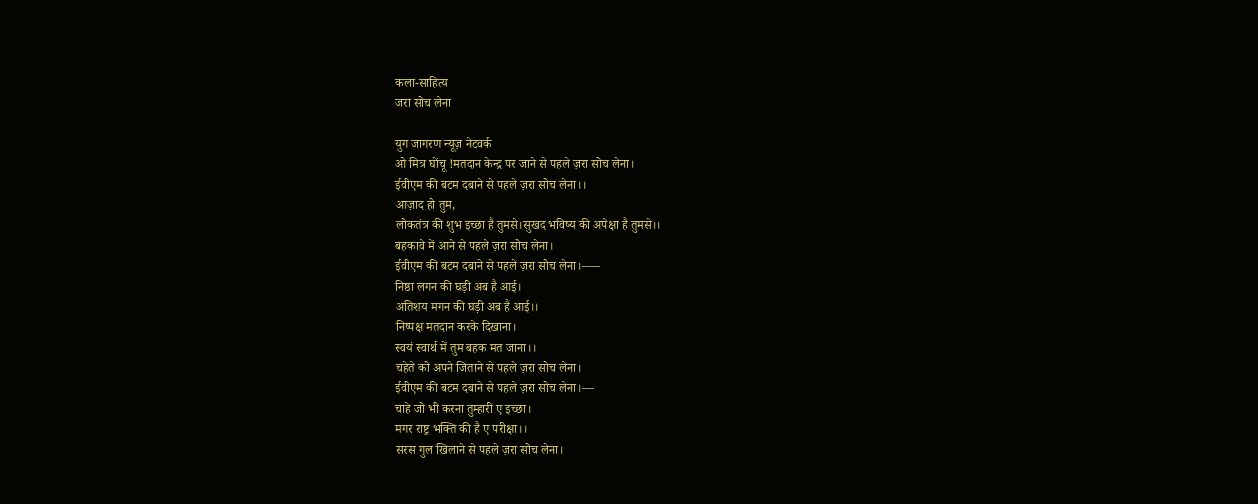कला-साहित्य
जरा सोच लेना

युग जागरण न्यूज़ नेटवर्क
ओ मित्र घोंचू !मतदान केन्द्र पर जाने से पहले ज़रा सोच लेना।
ईवीएम की बटम दबाने से पहले ज़रा सोच लेना।।
आज़ाद हो तुम,
लोकतंत्र की शुभ इच्छा है तुमसे।सुखद भविष्य की अपेक्षा है तुमसे।।
बहकावे में आने से पहले ज़रा सोच लेना।
ईवीएम की बटम दबाने से पहले ज़रा सोच लेना।—–
निष्ठा लगन की घड़ी अब है आई।
अतिशय मगन की घड़ी अब है आई।।
निष्पक्ष मतदान करके दिखाना।
स्वयं स्वार्थ में तुम बहक मत जाना।।
चहेते को अपने जिताने से पहले ज़रा सोच लेना।
ईवीएम की बटम दबाने से पहले ज़रा सोच लेना।—
चाहे जो भी करना तुम्हारी ए इच्छा।
मगर राष्ट्र भक्ति की है ए परीक्षा।।
सरस गुल खिलाने से पहले ज़रा सोच लेना।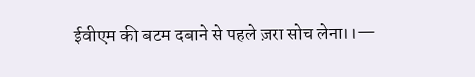ईवीएम की बटम दबाने से पहले ज़रा सोच लेना।।—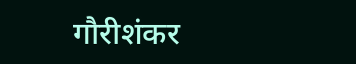गौरीशंकर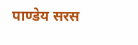पाण्डेय सरस